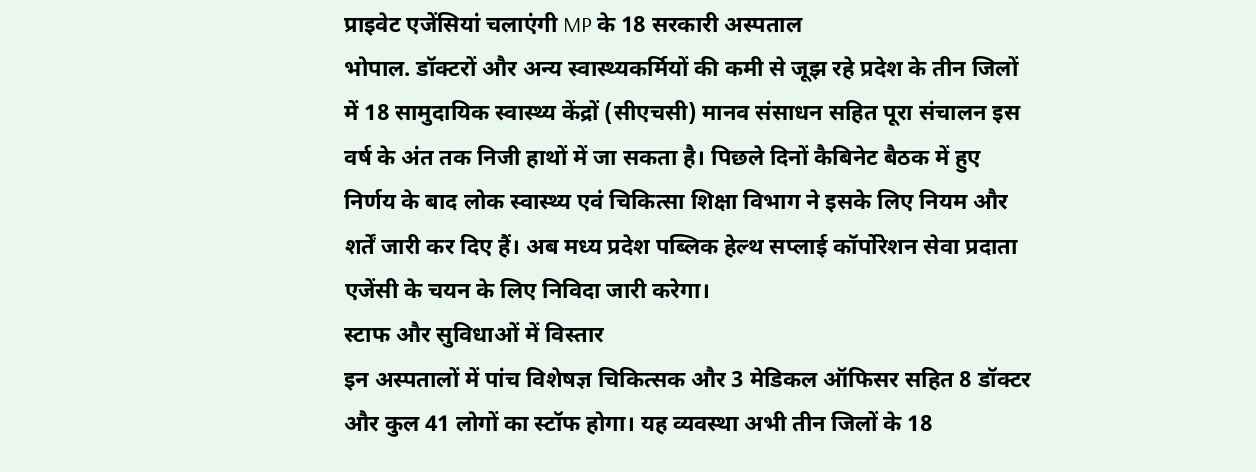प्राइवेट एजेंसियां चलाएंगी MP के 18 सरकारी अस्पताल
भोपाल. डॉक्टरों और अन्य स्वास्थ्यकर्मियों की कमी से जूझ रहे प्रदेश के तीन जिलों में 18 सामुदायिक स्वास्थ्य केंद्रों (सीएचसी) मानव संसाधन सहित पूरा संचालन इस वर्ष के अंत तक निजी हाथों में जा सकता है। पिछले दिनों कैबिनेट बैठक में हुए निर्णय के बाद लोक स्वास्थ्य एवं चिकित्सा शिक्षा विभाग ने इसके लिए नियम और शर्तें जारी कर दिए हैं। अब मध्य प्रदेश पब्लिक हेल्थ सप्लाई कॉर्पोरेशन सेवा प्रदाता एजेंसी के चयन के लिए निविदा जारी करेगा।
स्टाफ और सुविधाओं में विस्तार
इन अस्पतालों में पांच विशेषज्ञ चिकित्सक और 3 मेडिकल ऑफिसर सहित 8 डॉक्टर और कुल 41 लोगों का स्टॉफ होगा। यह व्यवस्था अभी तीन जिलों के 18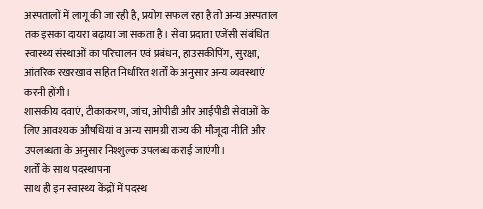अस्पतालों में लागू की जा रही है, प्रयोग सफल रहा है तो अन्य अस्पताल तक इसका दायरा बढ़ाया जा सकता है। सेवा प्रदाता एजेंसी संबंधित स्वास्थ्य संस्थाओं का परिचालन एवं प्रबंधन, हाउसकीपिंग, सुरक्षा, आंतरिक रखरखाव सहित निर्धारित शर्तों के अनुसार अन्य व्यवस्थाएं करनी होंगी।
शासकीय दवाएं, टीकाकरण, जांच, ओपीडी और आईपीडी सेवाओं के लिए आवश्यक औषधियां व अन्य सामग्री राज्य की मौजूदा नीति और उपलब्धता के अनुसार निश्शुल्क उपलब्ध कराई जाएंगी।
शर्तों के साथ पदस्थापना
साथ ही इन स्वास्थ्य केंद्रों में पदस्थ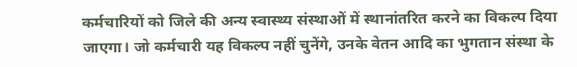कर्मचारियों को जिले की अन्य स्वास्थ्य संस्थाओं में स्थानांतरित करने का विकल्प दिया जाएगा। जो कर्मचारी यह विकल्प नहीं चुनेंगे, उनके वेतन आदि का भुगतान संस्था के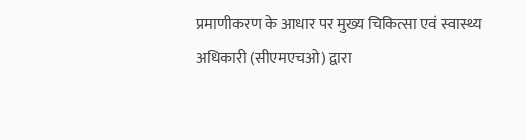प्रमाणीकरण के आधार पर मुख्य चिकित्सा एवं स्वास्थ्य अधिकारी (सीएमएचओ) द्वारा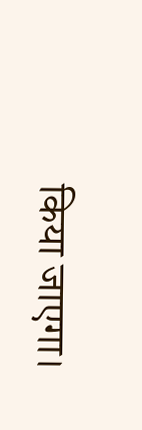किया जाएगा।